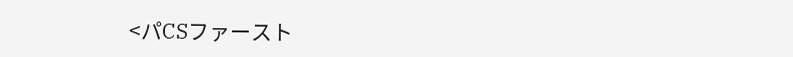<パCSファースト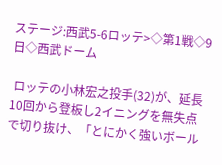ステージ:西武5-6ロッテ>◇第1戦◇9日◇西武ドーム

 ロッテの小林宏之投手(32)が、延長10回から登板し2イニングを無失点で切り抜け、「とにかく強いボール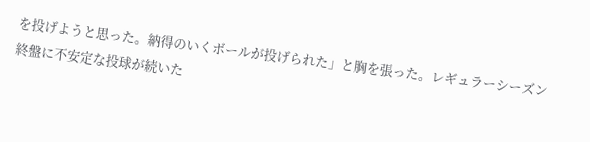を投げようと思った。納得のいくボールが投げられた」と胸を張った。レギュラーシーズン終盤に不安定な投球が続いた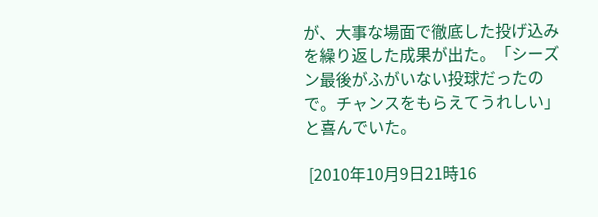が、大事な場面で徹底した投げ込みを繰り返した成果が出た。「シーズン最後がふがいない投球だったので。チャンスをもらえてうれしい」と喜んでいた。

 [2010年10月9日21時16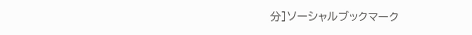分]ソーシャルブックマーク